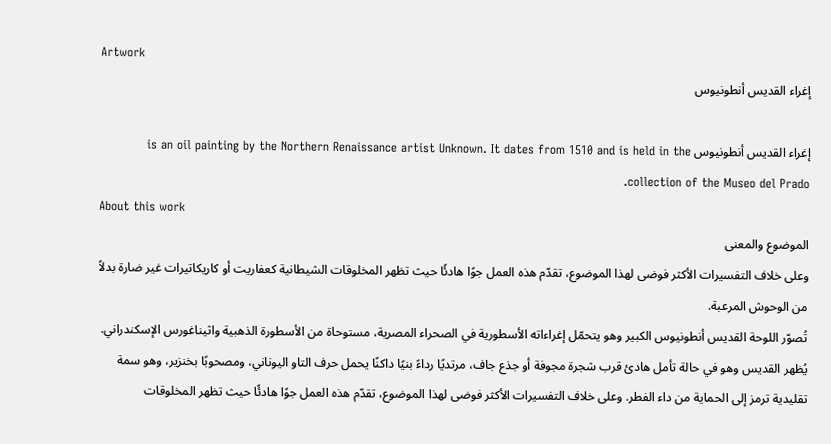Artwork
إغراء القديس أنطونيوس

إغراء القديس أنطونيوس is an oil painting by the Northern Renaissance artist Unknown. It dates from 1510 and is held in the collection of the Museo del Prado.
About this work
الموضوع والمعنى
وعلى خلاف التفسيرات الأكثر فوضى لهذا الموضوع، تقدّم هذه العمل جوًا هادئًا حيث تظهر المخلوقات الشيطانية كعفاريت أو كاريكاتيرات غير ضارة بدلاً من الوحوش المرعبة.
تُصوّر اللوحة القديس أنطونيوس الكبير وهو يتحمّل إغراءاته الأسطورية في الصحراء المصرية، مستوحاة من الأسطورة الذهبية واثيناغورس الإسكندراني. يُظهر القديس وهو في حالة تأمل هادئ قرب شجرة مجوفة أو جذع جاف، مرتديًا رداءً بنيًا داكنًا يحمل حرف التاو اليوناني، ومصحوبًا بخنزير، وهو سمة تقليدية ترمز إلى الحماية من داء الفطر. وعلى خلاف التفسيرات الأكثر فوضى لهذا الموضوع، تقدّم هذه العمل جوًا هادئًا حيث تظهر المخلوقات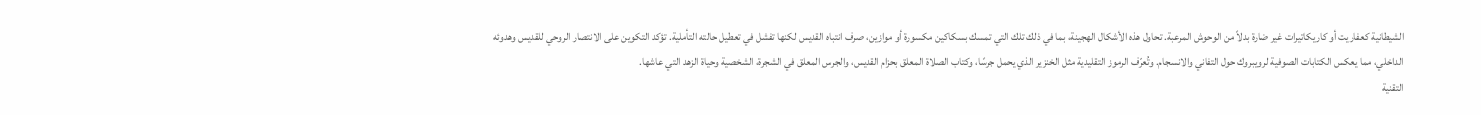الشيطانية كعفاريت أو كاريكاتيرات غير ضارة بدلاً من الوحوش المرعبة. تحاول هذه الأشكال الهجينة، بما في ذلك تلك التي تمسك بسكاكين مكسورة أو موازين، صرف انتباه القديس لكنها تفشل في تعطيل حالته التأملية. تؤكد التكوين على الانتصار الروحي للقديس وهدوئه الداخلي، مما يعكس الكتابات الصوفية لرويبروك حول التفاني والانسجام. وتُعرّف الرموز التقليدية مثل الخنزير الذي يحمل جرسًا، وكتاب الصلاة المعلق بحزام القديس، والجرس المعلق في الشجرة، الشخصية وحياة الزهد التي عاشها.
التقنية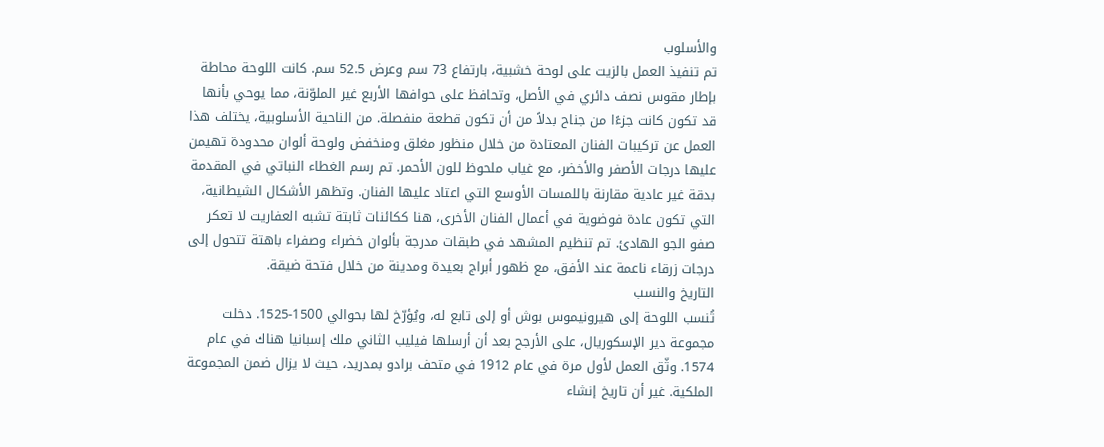والأسلوب
تم تنفيذ العمل بالزيت على لوحة خشبية، بارتفاع 73 سم وعرض 52.5 سم. كانت اللوحة محاطة بإطار مقوس نصف دائري في الأصل، وتحافظ على حوافها الأربع غير الملوّنة، مما يوحي بأنها قد تكون كانت جزءًا من جناح بدلاً من أن تكون قطعة منفصلة. من الناحية الأسلوبية، يختلف هذا العمل عن تركيبات الفنان المعتادة من خلال منظور مغلق ومنخفض ولوحة ألوان محدودة تهيمن عليها درجات الأصفر والأخضر، مع غياب ملحوظ للون الأحمر. تم رسم الغطاء النباتي في المقدمة بدقة غير عادية مقارنة باللمسات الأوسع التي اعتاد عليها الفنان. وتظهر الأشكال الشيطانية، التي تكون عادة فوضوية في أعمال الفنان الأخرى، هنا ككائنات ثابتة تشبه العفاريت لا تعكر صفو الجو الهادئ. تم تنظيم المشهد في طبقات مدرجة بألوان خضراء وصفراء باهتة تتحول إلى درجات زرقاء ناعمة عند الأفق، مع ظهور أبراج بعيدة ومدينة من خلال فتحة ضيقة.
التاريخ والنسب
تُنسب اللوحة إلى هيرونيموس بوش أو إلى تابع له، ويُؤرّخ لها بحوالي 1500-1525. دخلت مجموعة دير الإسكوريال، على الأرجح بعد أن أرسلها فيليب الثاني ملك إسبانيا هناك في عام 1574. وثّق العمل لأول مرة في عام 1912 في متحف برادو بمدريد، حيث لا يزال ضمن المجموعة الملكية. غير أن تاريخ إنشاء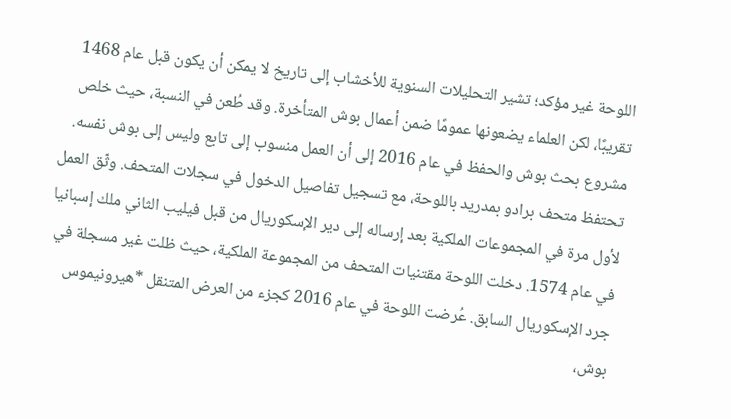اللوحة غير مؤكد؛ تشير التحليلات السنوية للأخشاب إلى تاريخ لا يمكن أن يكون قبل عام 1468 تقريبًا، لكن العلماء يضعونها عمومًا ضمن أعمال بوش المتأخرة. وقد طُعن في النسبة، حيث خلص مشروع بحث بوش والحفظ في عام 2016 إلى أن العمل منسوب إلى تابع وليس إلى بوش نفسه. تحتفظ متحف برادو بمدريد باللوحة، مع تسجيل تفاصيل الدخول في سجلات المتحف. وثّق العمل لأول مرة في المجموعات الملكية بعد إرساله إلى دير الإسكوريال من قبل فيليب الثاني ملك إسبانيا في عام 1574. دخلت اللوحة مقتنيات المتحف من المجموعة الملكية، حيث ظلت غير مسجلة في جرد الإسكوريال السابق. عُرضت اللوحة في عام 2016 كجزء من العرض المتنقل *هيرونيموس بوش،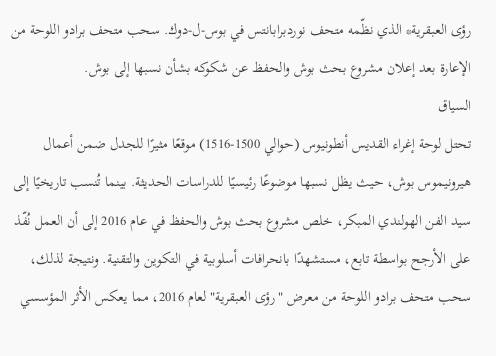رؤى العبقرية* الذي نظّمه متحف نوردبرابانتس في بوس-ل-دوك. سحب متحف برادو اللوحة من الإعارة بعد إعلان مشروع بحث بوش والحفظ عن شكوكه بشأن نسبها إلى بوش.
السياق
تحتل لوحة إغراء القديس أنطونيوس (حوالي 1500-1516) موقعًا مثيرًا للجدل ضمن أعمال هيرونيموس بوش، حيث يظل نسبها موضوعًا رئيسيًا للدراسات الحديثة. بينما تُنسب تاريخيًا إلى سيد الفن الهولندي المبكر، خلص مشروع بحث بوش والحفظ في عام 2016 إلى أن العمل نُفّذ على الأرجح بواسطة تابع، مستشهدًا بانحرافات أسلوبية في التكوين والتقنية. ونتيجة لذلك، سحب متحف برادو اللوحة من معرض "رؤى العبقرية" لعام 2016، مما يعكس الأثر المؤسسي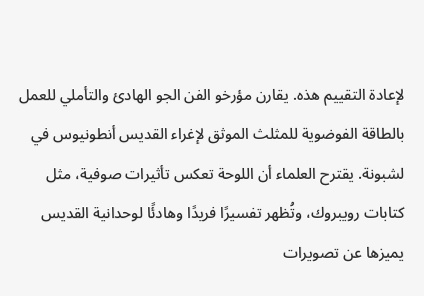لإعادة التقييم هذه. يقارن مؤرخو الفن الجو الهادئ والتأملي للعمل بالطاقة الفوضوية للمثلث الموثق لإغراء القديس أنطونيوس في لشبونة. يقترح العلماء أن اللوحة تعكس تأثيرات صوفية، مثل كتابات رويبروك، وتُظهر تفسيرًا فريدًا وهادئًا لوحدانية القديس يميزها عن تصويرات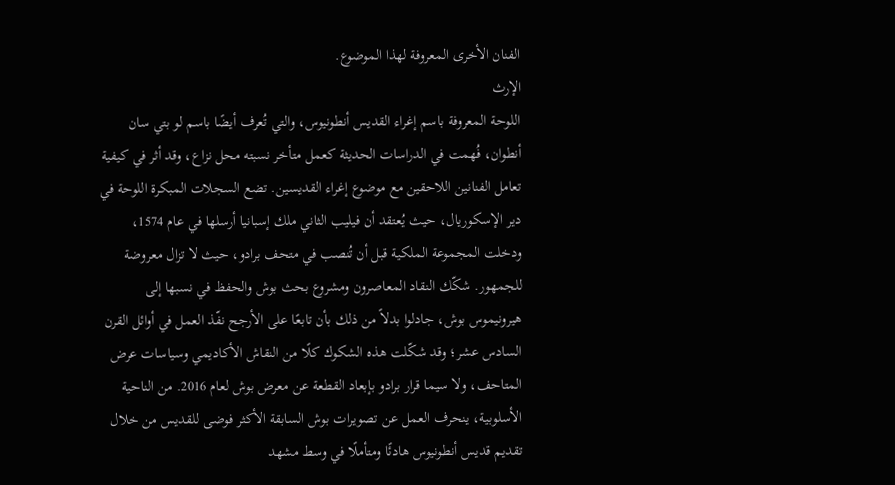الفنان الأخرى المعروفة لهذا الموضوع.
الإرث
اللوحة المعروفة باسم إغراء القديس أنطونيوس، والتي تُعرف أيضًا باسم لو بتي سان أنطوان، فُهمت في الدراسات الحديثة كعمل متأخر نسبته محل نزاع، وقد أثر في كيفية تعامل الفنانين اللاحقين مع موضوع إغراء القديسين. تضع السجلات المبكرة اللوحة في دير الإسكوريال، حيث يُعتقد أن فيليب الثاني ملك إسبانيا أرسلها في عام 1574، ودخلت المجموعة الملكية قبل أن تُنصب في متحف برادو، حيث لا تزال معروضة للجمهور. شكّك النقاد المعاصرون ومشروع بحث بوش والحفظ في نسبها إلى هيرونيموس بوش، جادلوا بدلاً من ذلك بأن تابعًا على الأرجح نفّذ العمل في أوائل القرن السادس عشر؛ وقد شكّلت هذه الشكوك كلًا من النقاش الأكاديمي وسياسات عرض المتاحف، ولا سيما قرار برادو بإبعاد القطعة عن معرض بوش لعام 2016. من الناحية الأسلوبية، ينحرف العمل عن تصويرات بوش السابقة الأكثر فوضى للقديس من خلال تقديم قديس أنطونيوس هادئًا ومتأملًا في وسط مشهد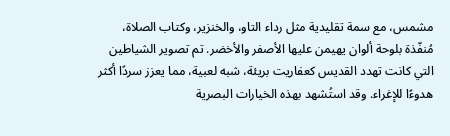مشمس، مع سمة تقليدية مثل رداء التاو، والخنزير، وكتاب الصلاة، مُنفّذة بلوحة ألوان يهيمن عليها الأصفر والأخضر. تم تصوير الشياطين التي كانت تهدد القديس كعفاريت بريئة، شبه لعبية، مما يعزز سردًا أكثر هدوءًا للإغراء. وقد استُشهد بهذه الخيارات البصرية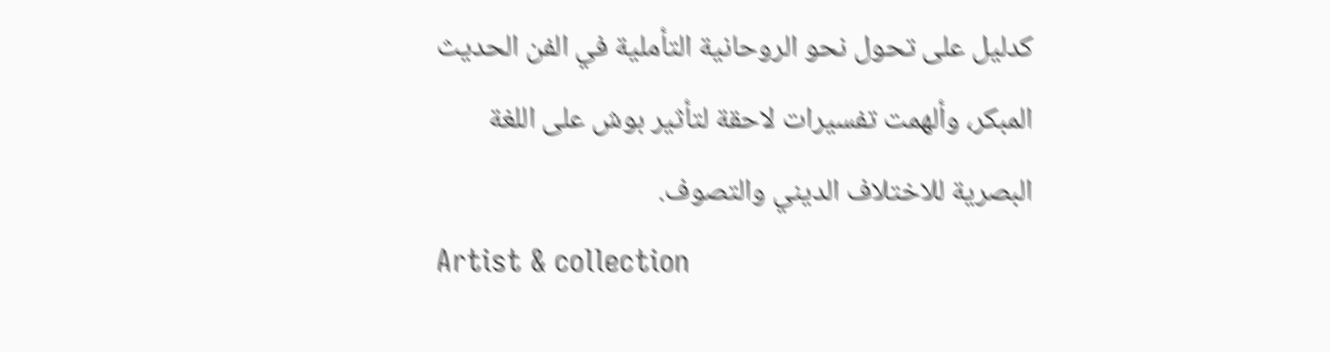كدليل على تحول نحو الروحانية التأملية في الفن الحديث المبكر، وألهمت تفسيرات لاحقة لتأثير بوش على اللغة البصرية للاختلاف الديني والتصوف.
Artist & collection